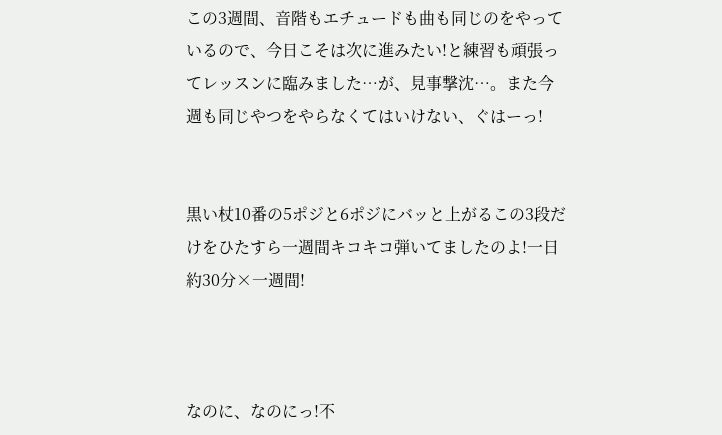この3週間、音階もエチュードも曲も同じのをやっているので、今日こそは次に進みたい!と練習も頑張ってレッスンに臨みました…が、見事撃沈…。また今週も同じやつをやらなくてはいけない、ぐはーっ!


黒い杖10番の5ポジと6ポジにバッと上がるこの3段だけをひたすら一週間キコキコ弾いてましたのよ!一日約30分×一週間!



なのに、なのにっ!不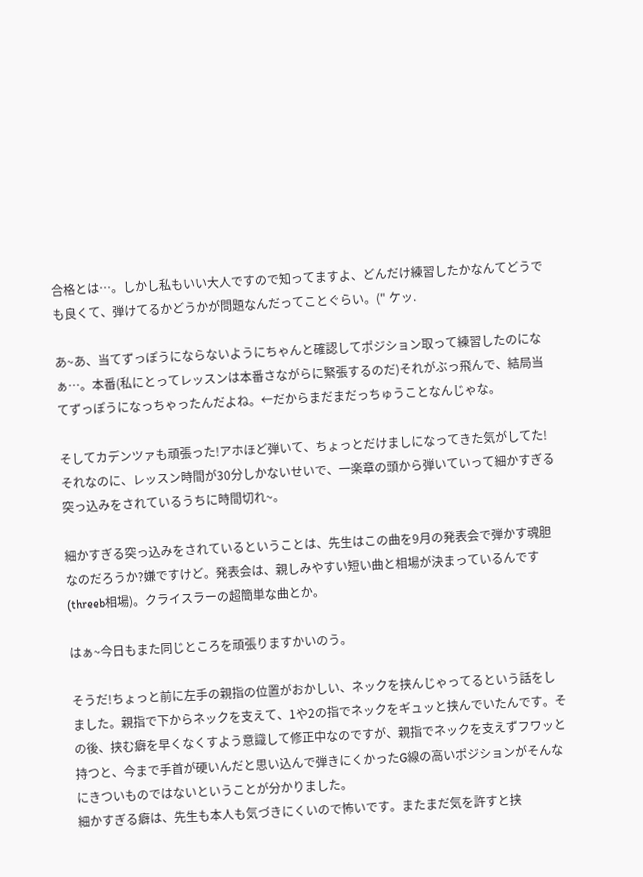合格とは…。しかし私もいい大人ですので知ってますよ、どんだけ練習したかなんてどうでも良くて、弾けてるかどうかが問題なんだってことぐらい。(" ケッ.

あ~あ、当てずっぽうにならないようにちゃんと確認してポジション取って練習したのになぁ…。本番(私にとってレッスンは本番さながらに緊張するのだ)それがぶっ飛んで、結局当てずっぽうになっちゃったんだよね。←だからまだまだっちゅうことなんじゃな。

そしてカデンツァも頑張った!アホほど弾いて、ちょっとだけましになってきた気がしてた!それなのに、レッスン時間が30分しかないせいで、一楽章の頭から弾いていって細かすぎる突っ込みをされているうちに時間切れ~。

細かすぎる突っ込みをされているということは、先生はこの曲を9月の発表会で弾かす魂胆なのだろうか?嫌ですけど。発表会は、親しみやすい短い曲と相場が決まっているんです(threeb相場)。クライスラーの超簡単な曲とか。

はぁ~今日もまた同じところを頑張りますかいのう。

そうだ!ちょっと前に左手の親指の位置がおかしい、ネックを挟んじゃってるという話をしました。親指で下からネックを支えて、1や2の指でネックをギュッと挟んでいたんです。その後、挟む癖を早くなくすよう意識して修正中なのですが、親指でネックを支えずフワッと持つと、今まで手首が硬いんだと思い込んで弾きにくかったG線の高いポジションがそんなにきついものではないということが分かりました。
細かすぎる癖は、先生も本人も気づきにくいので怖いです。またまだ気を許すと挟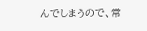んでしまうので、常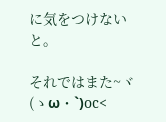に気をつけないと。

それではまた~ヾ(ゝω・`)oc<